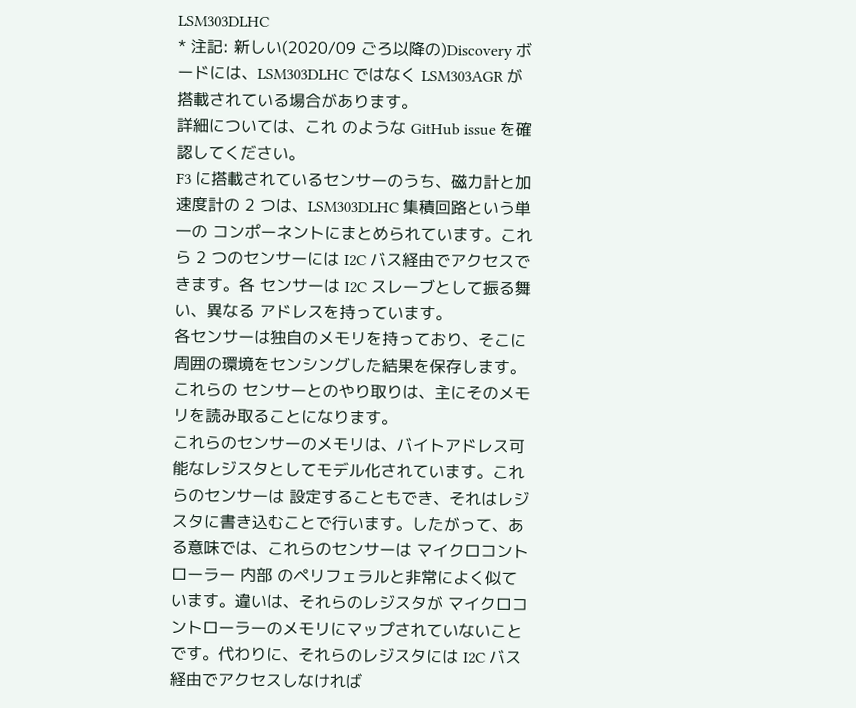LSM303DLHC
* 注記: 新しい(2020/09 ごろ以降の)Discovery ボードには、LSM303DLHC ではなく LSM303AGR が搭載されている場合があります。
詳細については、これ のような GitHub issue を確認してください。
F3 に搭載されているセンサーのうち、磁力計と加速度計の 2 つは、LSM303DLHC 集積回路という単一の コンポーネントにまとめられています。これら 2 つのセンサーには I2C バス経由でアクセスできます。各 センサーは I2C スレーブとして振る舞い、異なる アドレスを持っています。
各センサーは独自のメモリを持っており、そこに周囲の環境をセンシングした結果を保存します。これらの センサーとのやり取りは、主にそのメモリを読み取ることになります。
これらのセンサーのメモリは、バイトアドレス可能なレジスタとしてモデル化されています。これらのセンサーは 設定することもでき、それはレジスタに書き込むことで行います。したがって、ある意味では、これらのセンサーは マイクロコントローラー 内部 のペリフェラルと非常によく似ています。違いは、それらのレジスタが マイクロコントローラーのメモリにマップされていないことです。代わりに、それらのレジスタには I2C バス経由でアクセスしなければ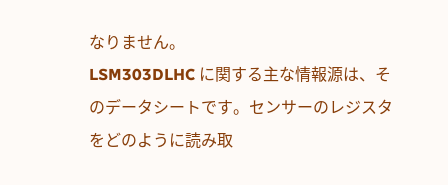なりません。
LSM303DLHC に関する主な情報源は、そのデータシートです。センサーのレジスタをどのように読み取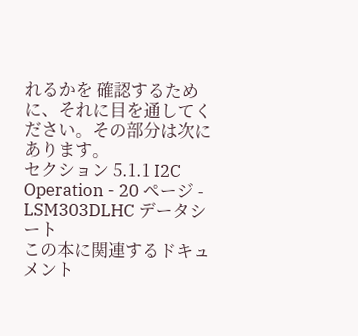れるかを 確認するために、それに目を通してください。その部分は次にあります。
セクション 5.1.1 I2C Operation - 20 ページ - LSM303DLHC データシート
この本に関連するドキュメント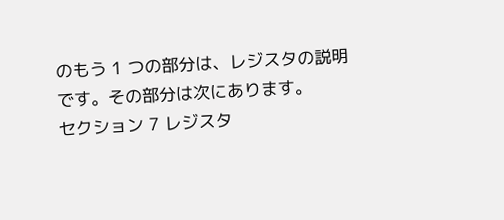のもう 1 つの部分は、レジスタの説明です。その部分は次にあります。
セクション 7 レジスタ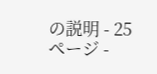の説明 - 25 ページ -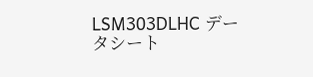LSM303DLHC データシート